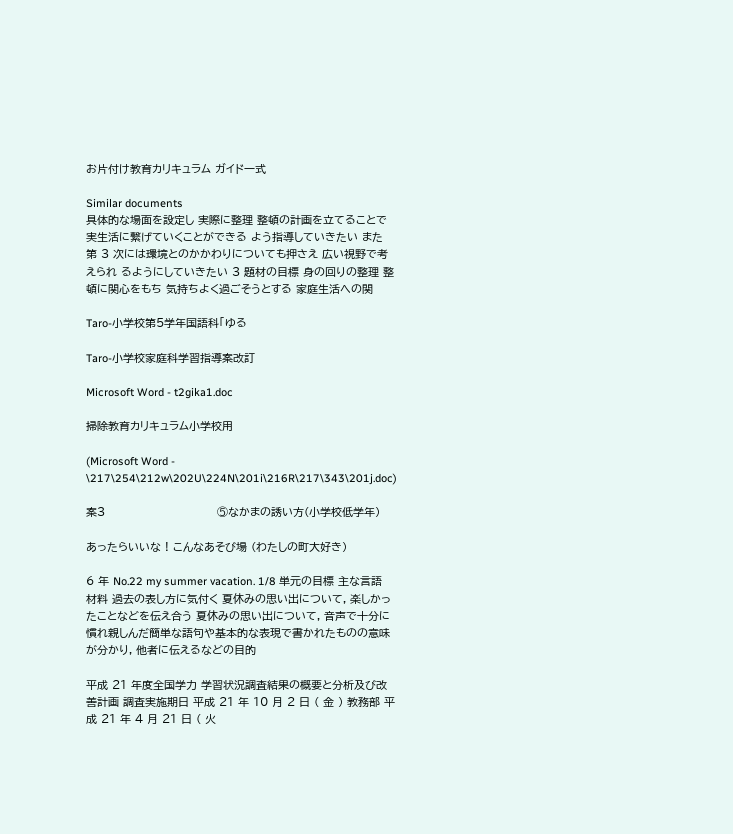お片付け教育カリキュラム ガイド一式

Similar documents
具体的な場面を設定し 実際に整理 整頓の計画を立てることで 実生活に繋げていくことができる よう指導していきたい また 第 3 次には環境とのかかわりについても押さえ 広い視野で考えられ るようにしていきたい 3 題材の目標 身の回りの整理 整頓に関心をもち 気持ちよく過ごそうとする 家庭生活への関

Taro-小学校第5学年国語科「ゆる

Taro-小学校家庭科学習指導案改訂

Microsoft Word - t2gika1.doc

掃除教育カリキュラム小学校用

(Microsoft Word - \217\254\212w\202U\224N\201i\216R\217\343\201j.doc)

案3                            ⑤なかまの誘い方(小学校低学年)

あったらいいな ! こんなあそび場 (わたしの町大好き)

6 年 No.22 my summer vacation. 1/8 単元の目標 主な言語材料 過去の表し方に気付く 夏休みの思い出について, 楽しかったことなどを伝え合う 夏休みの思い出について, 音声で十分に慣れ親しんだ簡単な語句や基本的な表現で書かれたものの意味が分かり, 他者に伝えるなどの目的

平成 21 年度全国学力 学習状況調査結果の概要と分析及び改善計画 調査実施期日 平成 21 年 10 月 2 日 ( 金 ) 教務部 平成 21 年 4 月 21 日 ( 火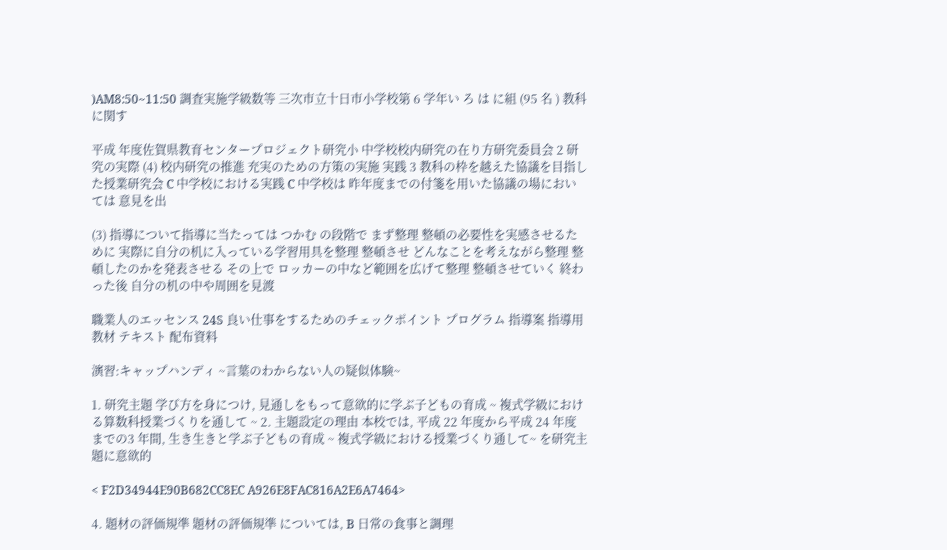)AM8:50~11:50 調査実施学級数等 三次市立十日市小学校第 6 学年い ろ は に組 (95 名 ) 教科に関す

平成 年度佐賀県教育センタープロジェクト研究小 中学校校内研究の在り方研究委員会 2 研究の実際 (4) 校内研究の推進 充実のための方策の実施 実践 3 教科の枠を越えた協議を目指した授業研究会 C 中学校における実践 C 中学校は 昨年度までの付箋を用いた協議の場においては 意見を出

(3) 指導について指導に当たっては つかむ の段階で まず整理 整頓の必要性を実感させるために 実際に自分の机に入っている学習用具を整理 整頓させ どんなことを考えながら整理 整頓したのかを発表させる その上で ロッカーの中など範囲を広げて整理 整頓させていく 終わった後 自分の机の中や周囲を見渡

職業人のエッセンス 24S 良い仕事をするためのチェックポイント プログラム 指導案 指導用教材 テキスト 配布資料

演習:キャップハンディ ~言葉のわからない人の疑似体験~

1. 研究主題 学び方を身につけ, 見通しをもって意欲的に学ぶ子どもの育成 ~ 複式学級における算数科授業づくりを通して ~ 2. 主題設定の理由 本校では, 平成 22 年度から平成 24 年度までの3 年間, 生き生きと学ぶ子どもの育成 ~ 複式学級における授業づくり通して~ を研究主題に意欲的

< F2D34944E90B682CC8EC A926E8FAC816A2E6A7464>

4. 題材の評価規準 題材の評価規準 については, B 日常の食事と調理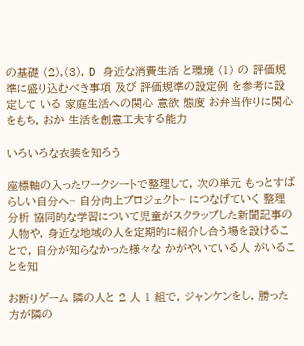の基礎 (2),(3), D 身近な消費生活 と環境 (1) の 評価規準に盛り込むべき事項 及び 評価規準の設定例 を参考に設定して いる 家庭生活への関心 意欲 態度 お弁当作りに関心をもち, おか 生活を創意工夫する能力

いろいろな衣装を知ろう

座標軸の入ったワークシートで整理して, 次の単元 もっとすばらしい自分へ~ 自分向上プロジェクト~ につなげていく 整理 分析 協同的な学習について児童がスクラップした新聞記事の人物や, 身近な地域の人を定期的に紹介し合う場を設けることで, 自分が知らなかった様々な かがやいている人 がいることを知

お断りゲーム 隣の人と 2 人 1 組で, ジャンケンをし, 勝った方が隣の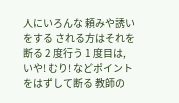人にいろんな 頼みや誘い をする される方はそれを断る 2 度行う 1 度目は, いや! むり! などポイントをはずして断る 教師の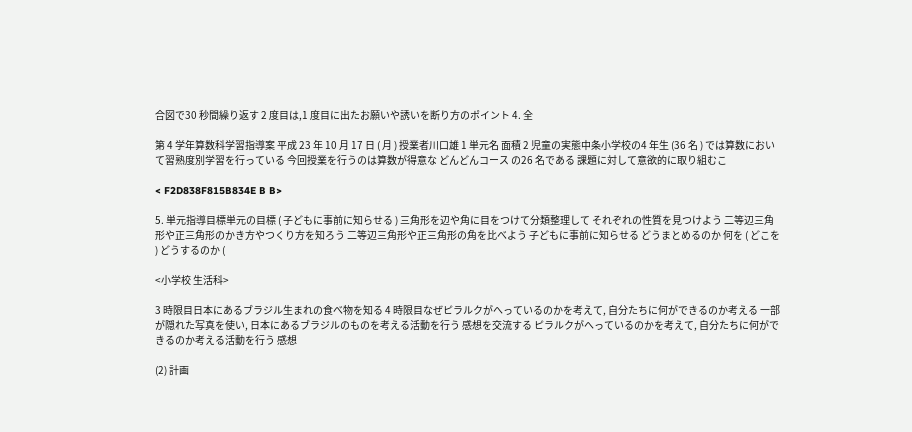合図で30 秒間繰り返す 2 度目は,1 度目に出たお願いや誘いを断り方のポイント 4. 全

第 4 学年算数科学習指導案 平成 23 年 10 月 17 日 ( 月 ) 授業者川口雄 1 単元名 面積 2 児童の実態中条小学校の4 年生 (36 名 ) では算数において習熟度別学習を行っている 今回授業を行うのは算数が得意な どんどんコース の26 名である 課題に対して意欲的に取り組むこ

< F2D838F815B834E B B>

5. 単元指導目標単元の目標 ( 子どもに事前に知らせる ) 三角形を辺や角に目をつけて分類整理して それぞれの性質を見つけよう 二等辺三角形や正三角形のかき方やつくり方を知ろう 二等辺三角形や正三角形の角を比べよう 子どもに事前に知らせる どうまとめるのか 何を ( どこを ) どうするのか (

<小学校 生活科>

3 時限目日本にあるブラジル生まれの食べ物を知る 4 時限目なぜピラルクがへっているのかを考えて, 自分たちに何ができるのか考える 一部が隠れた写真を使い, 日本にあるブラジルのものを考える活動を行う 感想を交流する ピラルクがへっているのかを考えて, 自分たちに何ができるのか考える活動を行う 感想

(2) 計画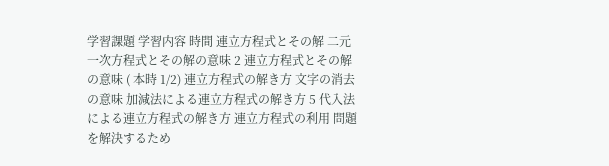学習課題 学習内容 時間 連立方程式とその解 二元一次方程式とその解の意味 2 連立方程式とその解の意味 ( 本時 1/2) 連立方程式の解き方 文字の消去の意味 加減法による連立方程式の解き方 5 代入法による連立方程式の解き方 連立方程式の利用 問題を解決するため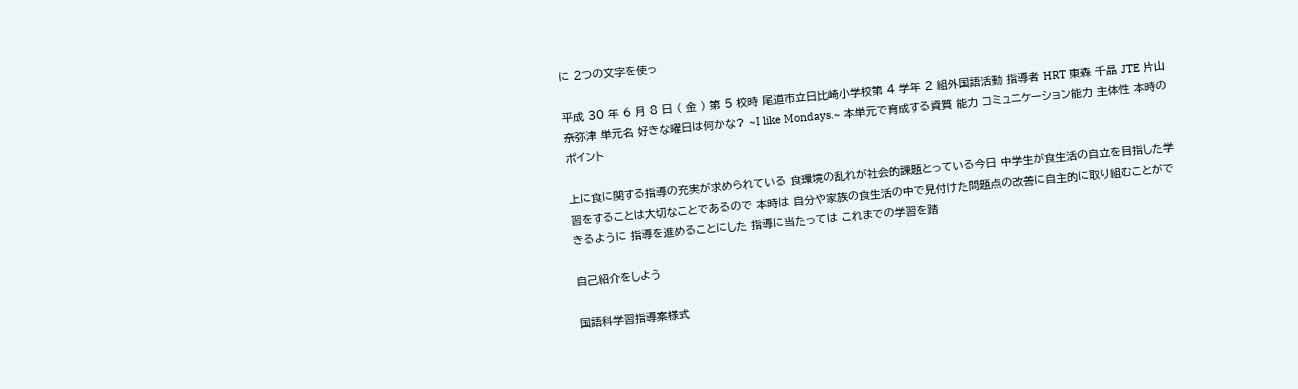に 2つの文字を使っ

平成 30 年 6 月 8 日 ( 金 ) 第 5 校時 尾道市立日比崎小学校第 4 学年 2 組外国語活動 指導者 HRT 東森 千晶 JTE 片山 奈弥津 単元名 好きな曜日は何かな? ~I like Mondays.~ 本単元で育成する資質 能力 コミュニケーション能力 主体性 本時のポイント

上に食に関する指導の充実が求められている 食環境の乱れが社会的課題とっている今日 中学生が食生活の自立を目指した学習をすることは大切なことであるので 本時は 自分や家族の食生活の中で見付けた問題点の改善に自主的に取り組むことができるように 指導を進めることにした 指導に当たっては これまでの学習を踏

自己紹介をしよう

国語科学習指導案様式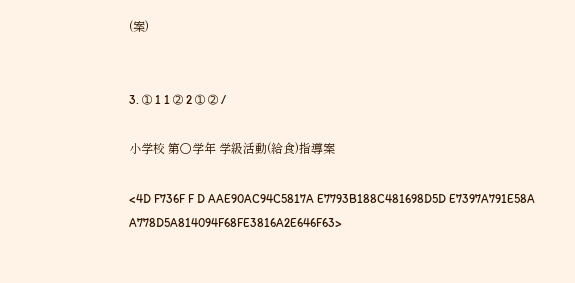(案)


3. ➀ 1 1 ➁ 2 ➀ ➁ /

小学校 第○学年 学級活動(給食)指導案

<4D F736F F D AAE90AC94C5817A E7793B188C481698D5D E7397A791E58A A778D5A814094F68FE3816A2E646F63>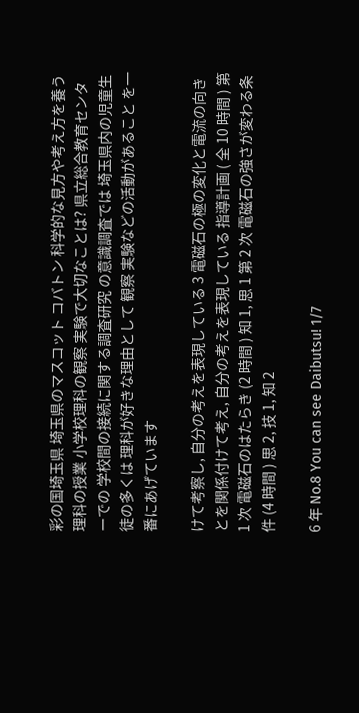彩の国埼玉県 埼玉県のマスコット コバトン 科学的な見方や考え方を養う理科の授業 小学校理科の観察 実験で大切なことは? 県立総合教育センターでの 学校間の接続に関する調査研究 の意識調査では 埼玉県内の児童生徒の多くは 理科が好きな理由として 観察 実験などの活動があること を一番にあげています

けて考察し, 自分の考えを表現している 3 電磁石の極の変化と電流の向きとを関係付けて考え, 自分の考えを表現している 指導計画 ( 全 10 時間 ) 第 1 次 電磁石のはたらき (2 時間 ) 知 1, 思 1 第 2 次 電磁石の強さが変わる条件 (4 時間 ) 思 2, 技 1, 知 2

6 年 No.8 You can see Daibutsu! 1/7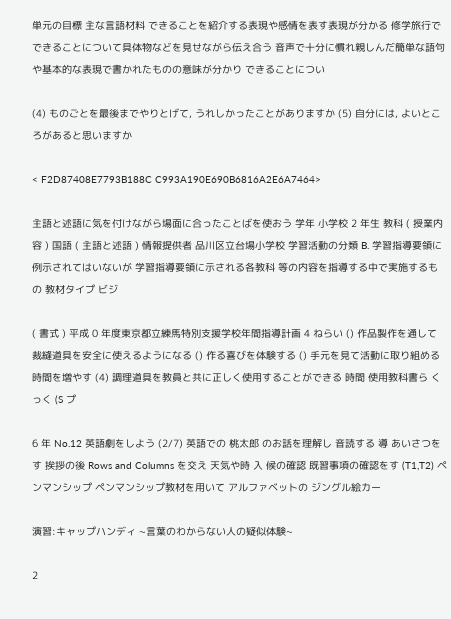単元の目標 主な言語材料 できることを紹介する表現や感情を表す表現が分かる 修学旅行でできることについて具体物などを見せながら伝え合う 音声で十分に慣れ親しんだ簡単な語句や基本的な表現で書かれたものの意味が分かり できることについ

(4) ものごとを最後までやりとげて, うれしかったことがありますか (5) 自分には, よいところがあると思いますか

< F2D87408E7793B188C C993A190E690B6816A2E6A7464>

主語と述語に気を付けながら場面に合ったことばを使おう 学年 小学校 2 年生 教科 ( 授業内容 ) 国語 ( 主語と述語 ) 情報提供者 品川区立台場小学校 学習活動の分類 B. 学習指導要領に例示されてはいないが 学習指導要領に示される各教科 等の内容を指導する中で実施するもの 教材タイプ ビジ

( 書式 ) 平成 0 年度東京都立練馬特別支援学校年間指導計画 4 ねらい () 作品製作を通して 裁縫道具を安全に使えるようになる () 作る喜びを体験する () 手元を見て活動に取り組める時間を増やす (4) 調理道具を教員と共に正しく使用することができる 時間 使用教科書ら くっく (S プ

6 年 No.12 英語劇をしよう (2/7) 英語での 桃太郎 のお話を理解し 音読する 導 あいさつをす 挨拶の後 Rows and Columns を交え 天気や時 入 候の確認 既習事項の確認をす (T1,T2) ペンマンシップ ペンマンシップ教材を用いて アルファベットの ジングル絵カー

演習:キャップハンディ ~言葉のわからない人の疑似体験~

2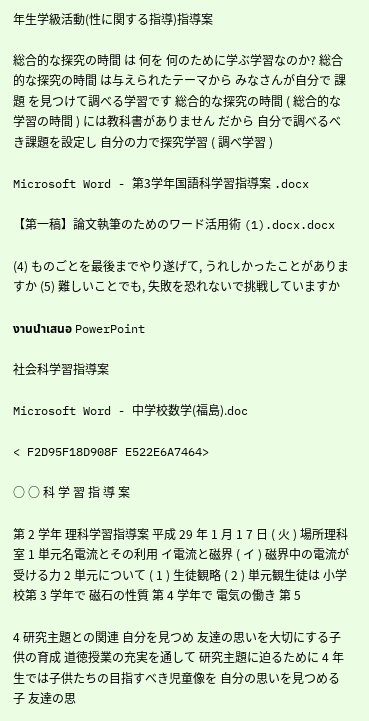年生学級活動(性に関する指導)指導案

総合的な探究の時間 は 何を 何のために学ぶ学習なのか? 総合的な探究の時間 は与えられたテーマから みなさんが自分で 課題 を見つけて調べる学習です 総合的な探究の時間 ( 総合的な学習の時間 ) には教科書がありません だから 自分で調べるべき課題を設定し 自分の力で探究学習 ( 調べ学習 )

Microsoft Word - 第3学年国語科学習指導案 .docx

【第一稿】論文執筆のためのワード活用術 (1).docx.docx

(4) ものごとを最後までやり遂げて, うれしかったことがありますか (5) 難しいことでも, 失敗を恐れないで挑戦していますか

งานนำเสนอ PowerPoint

社会科学習指導案

Microsoft Word - 中学校数学(福島).doc

< F2D95F18D908F E522E6A7464>

○ ○ 科 学 習 指 導 案

第 2 学年 理科学習指導案 平成 29 年 1 月 1 7 日 ( 火 ) 場所理科室 1 単元名電流とその利用 イ電流と磁界 ( イ ) 磁界中の電流が受ける力 2 単元について ( 1 ) 生徒観略 ( 2 ) 単元観生徒は 小学校第 3 学年で 磁石の性質 第 4 学年で 電気の働き 第 5

4 研究主題との関連 自分を見つめ 友達の思いを大切にする子供の育成 道徳授業の充実を通して 研究主題に迫るために 4 年生では子供たちの目指すべき児童像を 自分の思いを見つめる子 友達の思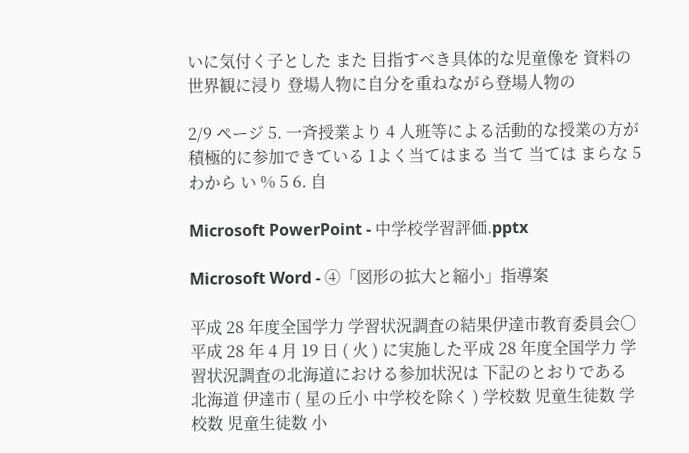いに気付く子とした また 目指すべき具体的な児童像を 資料の世界観に浸り 登場人物に自分を重ねながら登場人物の

2/9 ページ 5. 一斉授業より 4 人班等による活動的な授業の方が積極的に参加できている 1よく当てはまる 当て 当ては まらな 5わから い % 5 6. 自

Microsoft PowerPoint - 中学校学習評価.pptx

Microsoft Word - ④「図形の拡大と縮小」指導案

平成 28 年度全国学力 学習状況調査の結果伊達市教育委員会〇平成 28 年 4 月 19 日 ( 火 ) に実施した平成 28 年度全国学力 学習状況調査の北海道における参加状況は 下記のとおりである 北海道 伊達市 ( 星の丘小 中学校を除く ) 学校数 児童生徒数 学校数 児童生徒数 小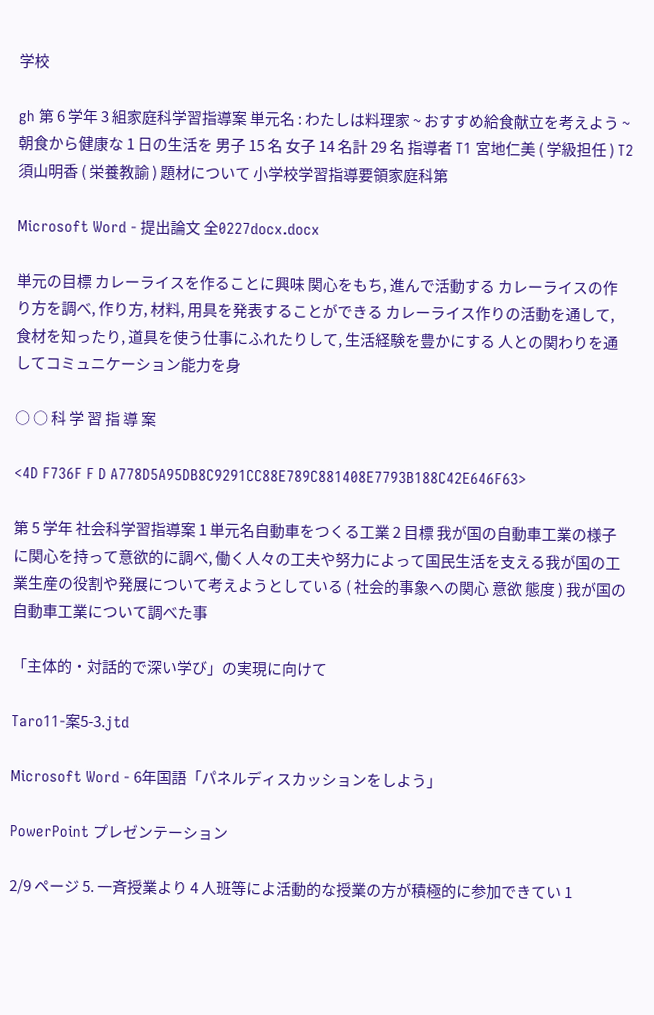学校

gh 第 6 学年 3 組家庭科学習指導案 単元名 : わたしは料理家 ~ おすすめ給食献立を考えよう ~ 朝食から健康な 1 日の生活を 男子 15 名 女子 14 名計 29 名 指導者 T1 宮地仁美 ( 学級担任 ) T2 須山明香 ( 栄養教諭 ) 題材について 小学校学習指導要領家庭科第

Microsoft Word - 提出論文 全0227docx.docx

単元の目標 カレーライスを作ることに興味 関心をもち, 進んで活動する カレーライスの作り方を調べ, 作り方, 材料, 用具を発表することができる カレーライス作りの活動を通して, 食材を知ったり, 道具を使う仕事にふれたりして, 生活経験を豊かにする 人との関わりを通してコミュニケーション能力を身

○ ○ 科 学 習 指 導 案

<4D F736F F D A778D5A95DB8C9291CC88E789C881408E7793B188C42E646F63>

第 5 学年 社会科学習指導案 1 単元名自動車をつくる工業 2 目標 我が国の自動車工業の様子に関心を持って意欲的に調べ, 働く人々の工夫や努力によって国民生活を支える我が国の工業生産の役割や発展について考えようとしている ( 社会的事象への関心 意欲 態度 ) 我が国の自動車工業について調べた事

「主体的・対話的で深い学び」の実現に向けて

Taro11-案5-3.jtd

Microsoft Word - 6年国語「パネルディスカッションをしよう」

PowerPoint プレゼンテーション

2/9 ページ 5. 一斉授業より 4 人班等によ活動的な授業の方が積極的に参加できてい 1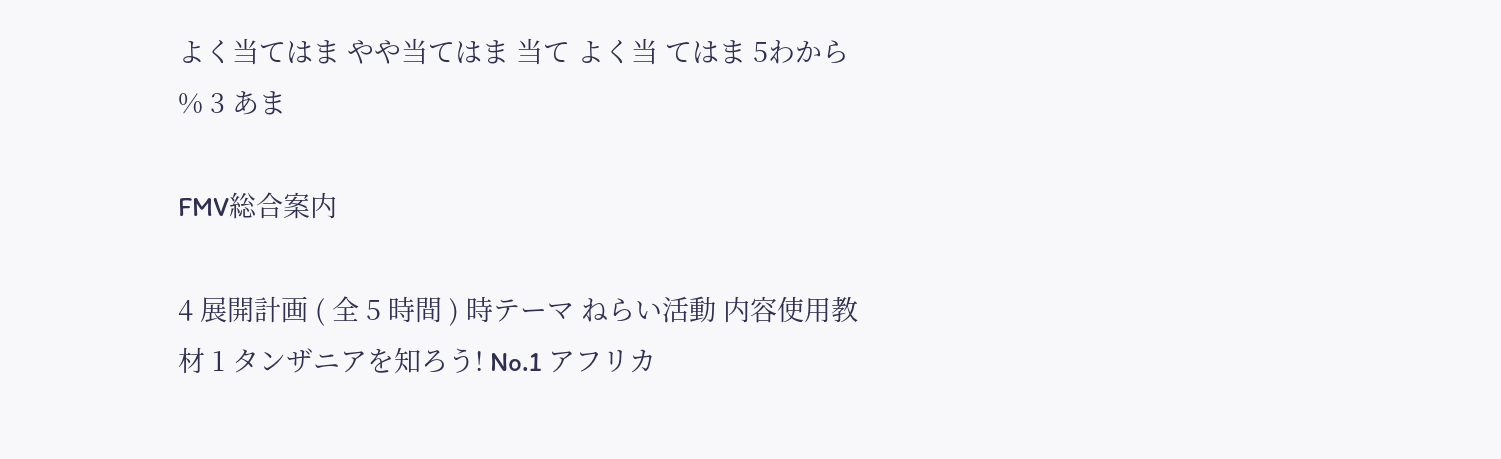よく当てはま やや当てはま 当て よく当 てはま 5わから % 3 あま

FMV総合案内

4 展開計画 ( 全 5 時間 ) 時テーマ ねらい活動 内容使用教材 1 タンザニアを知ろう! No.1 アフリカ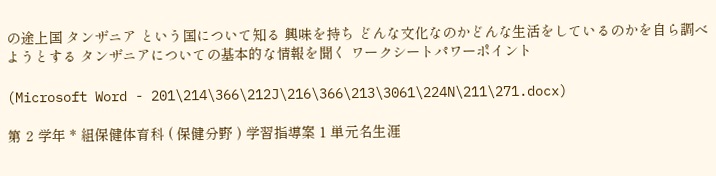の途上国 タンザニア という国について知る 興味を持ち どんな文化なのかどんな生活をしているのかを自ら調べようとする タンザニアについての基本的な情報を聞く ワークシートパワーポイント

(Microsoft Word - 201\214\366\212J\216\366\213\3061\224N\211\271.docx)

第 2 学年 * 組保健体育科 ( 保健分野 ) 学習指導案 1 単元名生涯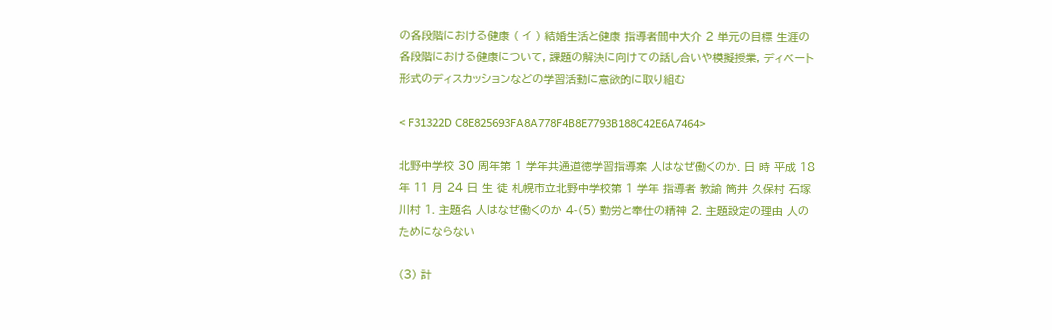の各段階における健康 ( イ ) 結婚生活と健康 指導者間中大介 2 単元の目標 生涯の各段階における健康について, 課題の解決に向けての話し合いや模擬授業, ディベート形式のディスカッションなどの学習活動に意欲的に取り組む

< F31322D C8E825693FA8A778F4B8E7793B188C42E6A7464>

北野中学校 30 周年第 1 学年共通道徳学習指導案 人はなぜ働くのか. 日 時 平成 18 年 11 月 24 日 生 徒 札幌市立北野中学校第 1 学年 指導者 教諭 筒井 久保村 石塚 川村 1. 主題名 人はなぜ働くのか 4-(5) 勤労と奉仕の精神 2. 主題設定の理由 人のためにならない

(3) 計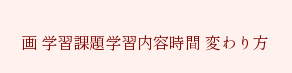画 学習課題学習内容時間 変わり方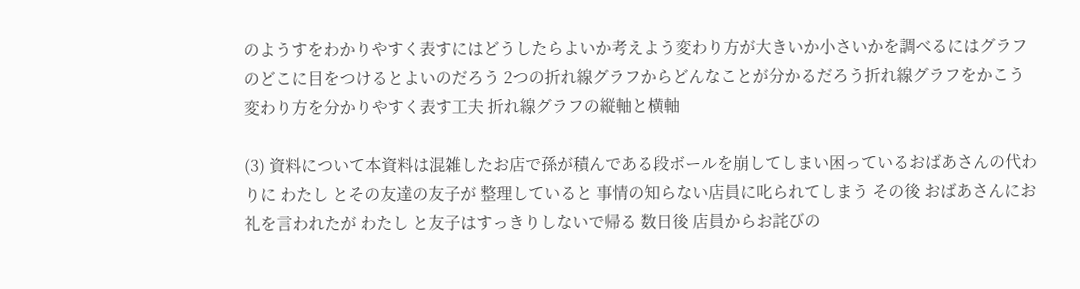のようすをわかりやすく表すにはどうしたらよいか考えよう変わり方が大きいか小さいかを調べるにはグラフのどこに目をつけるとよいのだろう 2つの折れ線グラフからどんなことが分かるだろう折れ線グラフをかこう 変わり方を分かりやすく表す工夫 折れ線グラフの縦軸と横軸

(3) 資料について本資料は混雑したお店で孫が積んである段ボールを崩してしまい困っているおばあさんの代わりに わたし とその友達の友子が 整理していると 事情の知らない店員に叱られてしまう その後 おばあさんにお礼を言われたが わたし と友子はすっきりしないで帰る 数日後 店員からお詫びの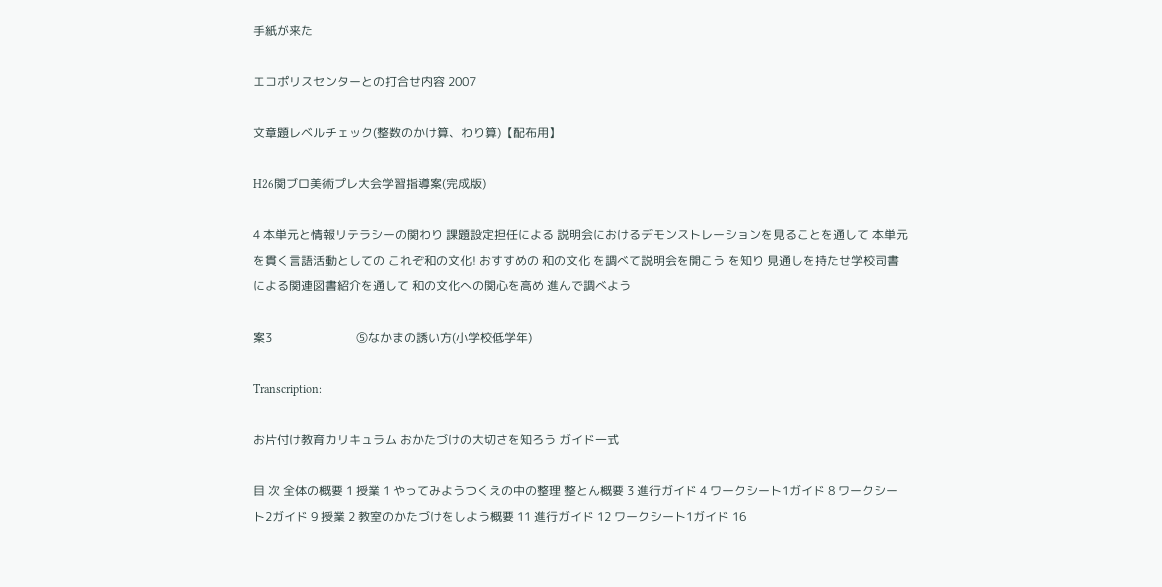手紙が来た

エコポリスセンターとの打合せ内容 2007

文章題レベルチェック(整数のかけ算、わり算)【配布用】

H26関ブロ美術プレ大会学習指導案(完成版)

4 本単元と情報リテラシーの関わり 課題設定担任による 説明会におけるデモンストレーションを見ることを通して 本単元を貫く言語活動としての これぞ和の文化! おすすめの 和の文化 を調べて説明会を開こう を知り 見通しを持たせ学校司書による関連図書紹介を通して 和の文化への関心を高め 進んで調べよう

案3                            ⑤なかまの誘い方(小学校低学年)

Transcription:

お片付け教育カリキュラム おかたづけの大切さを知ろう ガイド一式

目 次 全体の概要 1 授業 1 やってみようつくえの中の整理 整とん概要 3 進行ガイド 4 ワークシート1ガイド 8 ワークシート2ガイド 9 授業 2 教室のかたづけをしよう概要 11 進行ガイド 12 ワークシート1ガイド 16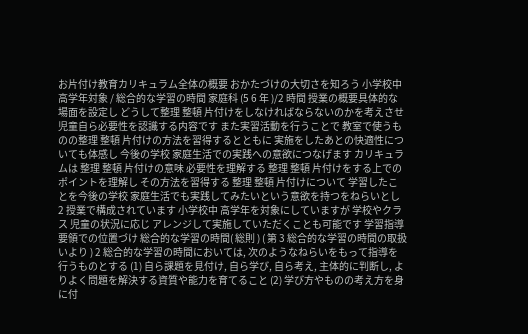お片付け教育カリキュラム全体の概要 おかたづけの大切さを知ろう 小学校中 高学年対象 / 総合的な学習の時間 家庭科 (5 6 年 )/2 時間 授業の概要具体的な場面を設定し どうして整理 整頓 片付けをしなければならないのかを考えさせ 児童自ら必要性を認識する内容です また実習活動を行うことで 教室で使うものの整理 整頓 片付けの方法を習得するとともに 実施をしたあとの快適性についても体感し 今後の学校 家庭生活での実践への意欲につなげます カリキュラムは 整理 整頓 片付けの意味 必要性を理解する 整理 整頓 片付けをする上でのポイントを理解し その方法を習得する 整理 整頓 片付けについて 学習したことを今後の学校 家庭生活でも実践してみたいという意欲を持つをねらいとし 2 授業で構成されています 小学校中 高学年を対象にしていますが 学校やクラス 児童の状況に応じ アレンジして実施していただくことも可能です 学習指導要領での位置づけ 総合的な学習の時間( 総則 ) ( 第 3 総合的な学習の時間の取扱いより ) 2 総合的な学習の時間においては, 次のようなねらいをもって指導を行うものとする (1) 自ら課題を見付け, 自ら学び, 自ら考え, 主体的に判断し, よりよく問題を解決する資質や能力を育てること (2) 学び方やものの考え方を身に付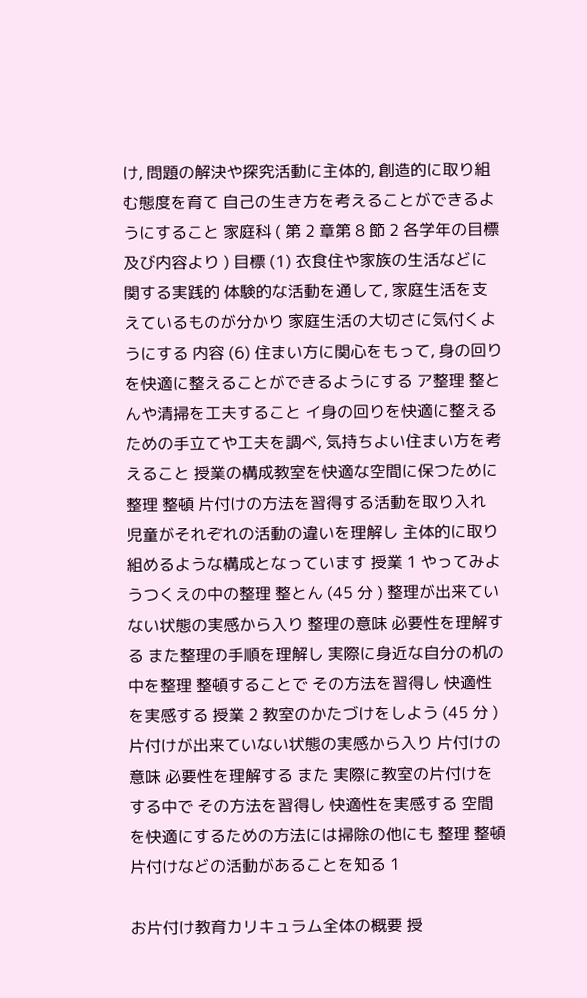け, 問題の解決や探究活動に主体的, 創造的に取り組む態度を育て 自己の生き方を考えることができるようにすること 家庭科 ( 第 2 章第 8 節 2 各学年の目標及び内容より ) 目標 (1) 衣食住や家族の生活などに関する実践的 体験的な活動を通して, 家庭生活を支えているものが分かり 家庭生活の大切さに気付くようにする 内容 (6) 住まい方に関心をもって, 身の回りを快適に整えることができるようにする ア整理 整とんや清掃を工夫すること イ身の回りを快適に整えるための手立てや工夫を調べ, 気持ちよい住まい方を考えること 授業の構成教室を快適な空間に保つために 整理 整頓 片付けの方法を習得する活動を取り入れ 児童がそれぞれの活動の違いを理解し 主体的に取り組めるような構成となっています 授業 1 やってみようつくえの中の整理 整とん (45 分 ) 整理が出来ていない状態の実感から入り 整理の意味 必要性を理解する また整理の手順を理解し 実際に身近な自分の机の中を整理 整頓することで その方法を習得し 快適性を実感する 授業 2 教室のかたづけをしよう (45 分 ) 片付けが出来ていない状態の実感から入り 片付けの意味 必要性を理解する また 実際に教室の片付けをする中で その方法を習得し 快適性を実感する 空間を快適にするための方法には掃除の他にも 整理 整頓 片付けなどの活動があることを知る 1

お片付け教育カリキュラム全体の概要 授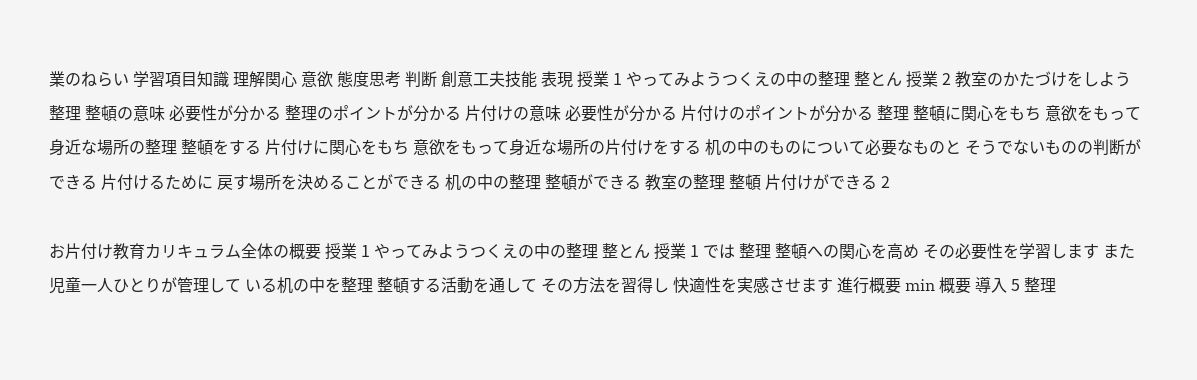業のねらい 学習項目知識 理解関心 意欲 態度思考 判断 創意工夫技能 表現 授業 1 やってみようつくえの中の整理 整とん 授業 2 教室のかたづけをしよう 整理 整頓の意味 必要性が分かる 整理のポイントが分かる 片付けの意味 必要性が分かる 片付けのポイントが分かる 整理 整頓に関心をもち 意欲をもって身近な場所の整理 整頓をする 片付けに関心をもち 意欲をもって身近な場所の片付けをする 机の中のものについて必要なものと そうでないものの判断ができる 片付けるために 戻す場所を決めることができる 机の中の整理 整頓ができる 教室の整理 整頓 片付けができる 2

お片付け教育カリキュラム全体の概要 授業 1 やってみようつくえの中の整理 整とん 授業 1 では 整理 整頓への関心を高め その必要性を学習します また児童一人ひとりが管理して いる机の中を整理 整頓する活動を通して その方法を習得し 快適性を実感させます 進行概要 min 概要 導入 5 整理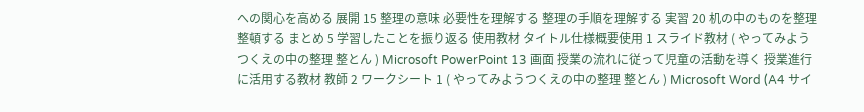への関心を高める 展開 15 整理の意味 必要性を理解する 整理の手順を理解する 実習 20 机の中のものを整理 整頓する まとめ 5 学習したことを振り返る 使用教材 タイトル仕様概要使用 1 スライド教材 ( やってみようつくえの中の整理 整とん ) Microsoft PowerPoint 13 画面 授業の流れに従って児童の活動を導く 授業進行に活用する教材 教師 2 ワークシート 1 ( やってみようつくえの中の整理 整とん ) Microsoft Word (A4 サイ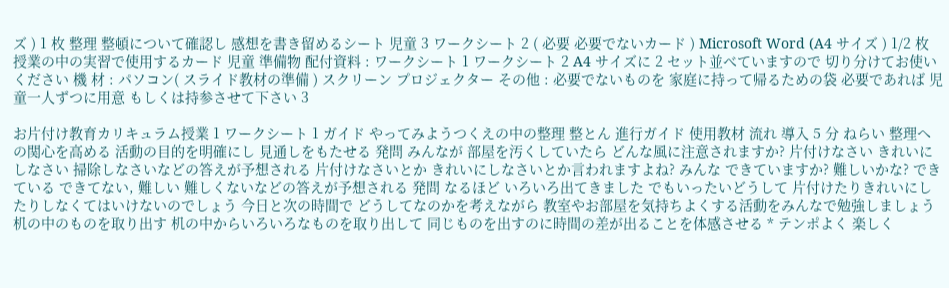ズ ) 1 枚 整理 整頓について確認し 感想を書き留めるシート 児童 3 ワークシート 2 ( 必要 必要でないカード ) Microsoft Word (A4 サイズ ) 1/2 枚 授業の中の実習で使用するカード 児童 準備物 配付資料 : ワークシート 1 ワークシート 2 A4 サイズに 2 セット並べていますので 切り分けてお使いください 機 材 : パソコン( スライド教材の準備 ) スクリーン プロジェクター その他 : 必要でないものを 家庭に持って帰るための袋 必要であれば 児童一人ずつに用意 もしくは持参させて下さい 3

お片付け教育カリキュラム授業 1 ワークシート 1 ガイド やってみようつくえの中の整理 整とん 進行ガイド 使用教材 流れ 導入 5 分 ねらい 整理への関心を高める 活動の目的を明確にし 見通しをもたせる 発問 みんなが 部屋を汚くしていたら どんな風に注意されますか? 片付けなさい きれいにしなさい 掃除しなさいなどの答えが予想される 片付けなさいとか きれいにしなさいとか言われますよね? みんな できていますか? 難しいかな? できている できてない, 難しい 難しくないなどの答えが予想される 発問 なるほど いろいろ出てきました でもいったいどうして 片付けたりきれいにしたりしなくてはいけないのでしょう 今日と次の時間で どうしてなのかを考えながら 教室やお部屋を気持ちよくする活動をみんなで勉強しましょう 机の中のものを取り出す 机の中からいろいろなものを取り出して 同じものを出すのに時間の差が出ることを体感させる * テンポよく 楽しく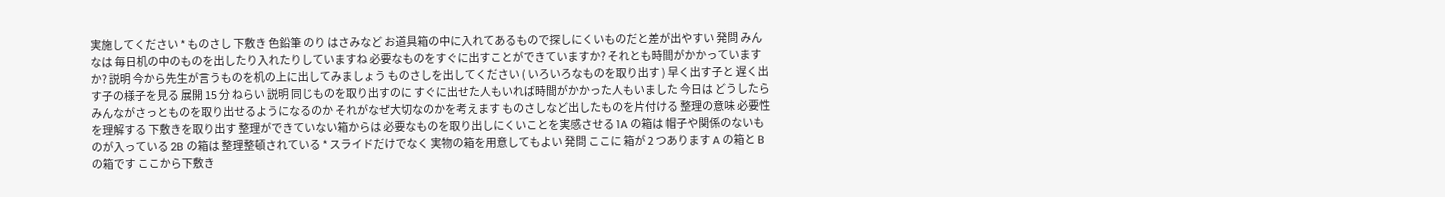実施してください * ものさし 下敷き 色鉛筆 のり はさみなど お道具箱の中に入れてあるもので探しにくいものだと差が出やすい 発問 みんなは 毎日机の中のものを出したり入れたりしていますね 必要なものをすぐに出すことができていますか? それとも時間がかかっていますか? 説明 今から先生が言うものを机の上に出してみましょう ものさしを出してください ( いろいろなものを取り出す ) 早く出す子と 遅く出す子の様子を見る 展開 15 分 ねらい 説明 同じものを取り出すのに すぐに出せた人もいれば時間がかかった人もいました 今日は どうしたらみんながさっとものを取り出せるようになるのか それがなぜ大切なのかを考えます ものさしなど出したものを片付ける 整理の意味 必要性を理解する 下敷きを取り出す 整理ができていない箱からは 必要なものを取り出しにくいことを実感させる 1A の箱は 帽子や関係のないものが入っている 2B の箱は 整理整頓されている * スライドだけでなく 実物の箱を用意してもよい 発問 ここに 箱が 2 つあります A の箱と B の箱です ここから下敷き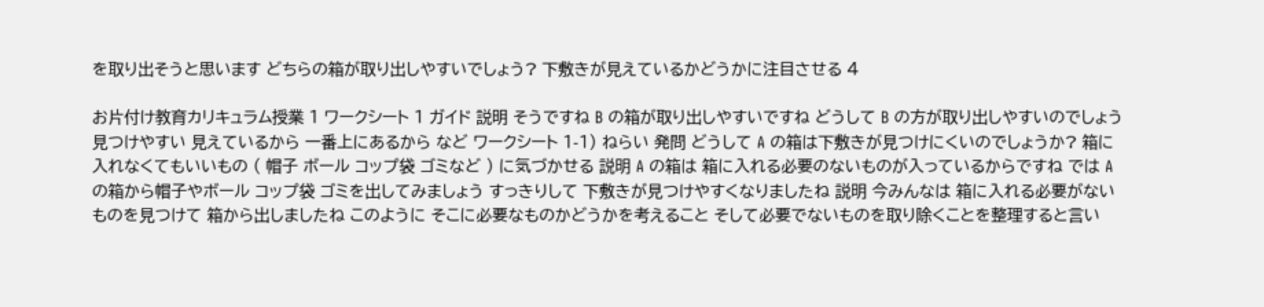を取り出そうと思います どちらの箱が取り出しやすいでしょう? 下敷きが見えているかどうかに注目させる 4

お片付け教育カリキュラム授業 1 ワークシート 1 ガイド 説明 そうですね B の箱が取り出しやすいですね どうして B の方が取り出しやすいのでしょう 見つけやすい 見えているから 一番上にあるから など ワークシート 1-1) ねらい 発問 どうして A の箱は下敷きが見つけにくいのでしょうか? 箱に入れなくてもいいもの ( 帽子 ボール コップ袋 ゴミなど ) に気づかせる 説明 A の箱は 箱に入れる必要のないものが入っているからですね では A の箱から帽子やボール コップ袋 ゴミを出してみましょう すっきりして 下敷きが見つけやすくなりましたね 説明 今みんなは 箱に入れる必要がないものを見つけて 箱から出しましたね このように そこに必要なものかどうかを考えること そして必要でないものを取り除くことを整理すると言い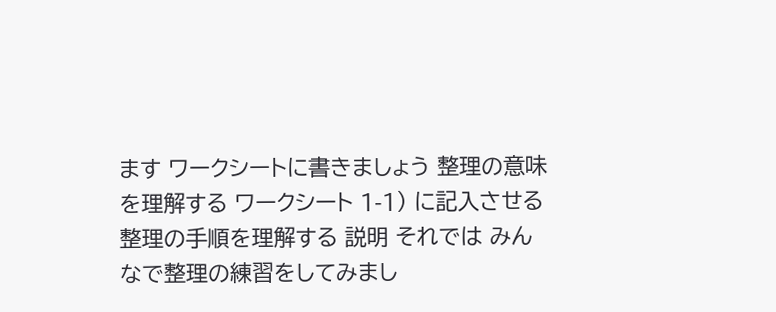ます ワークシートに書きましょう 整理の意味を理解する ワークシート 1-1) に記入させる 整理の手順を理解する 説明 それでは みんなで整理の練習をしてみまし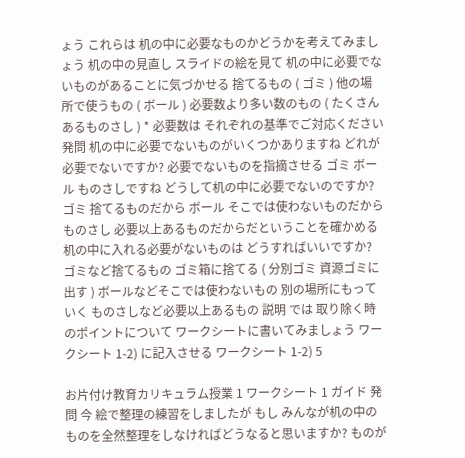ょう これらは 机の中に必要なものかどうかを考えてみましょう 机の中の見直し スライドの絵を見て 机の中に必要でないものがあることに気づかせる 捨てるもの ( ゴミ ) 他の場所で使うもの ( ボール ) 必要数より多い数のもの ( たくさんあるものさし ) * 必要数は それぞれの基準でご対応ください 発問 机の中に必要でないものがいくつかありますね どれが必要でないですか? 必要でないものを指摘させる ゴミ ボール ものさしですね どうして机の中に必要でないのですか? ゴミ 捨てるものだから ボール そこでは使わないものだから ものさし 必要以上あるものだからだということを確かめる 机の中に入れる必要がないものは どうすればいいですか? ゴミなど捨てるもの ゴミ箱に捨てる ( 分別ゴミ 資源ゴミに出す ) ボールなどそこでは使わないもの 別の場所にもっていく ものさしなど必要以上あるもの 説明 では 取り除く時のポイントについて ワークシートに書いてみましょう ワークシート 1-2) に記入させる ワークシート 1-2) 5

お片付け教育カリキュラム授業 1 ワークシート 1 ガイド 発問 今 絵で整理の練習をしましたが もし みんなが机の中のものを全然整理をしなければどうなると思いますか? ものが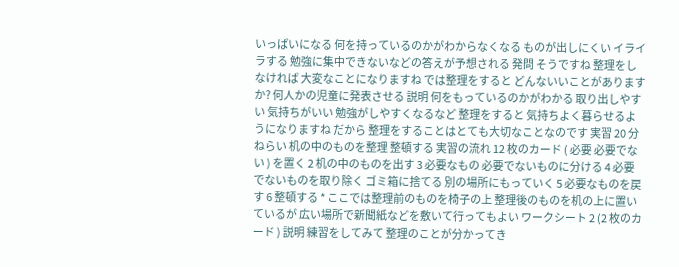いっぱいになる 何を持っているのかがわからなくなる ものが出しにくい イライラする 勉強に集中できないなどの答えが予想される 発問 そうですね 整理をしなければ 大変なことになりますね では整理をすると どんないいことがありますか? 何人かの児童に発表させる 説明 何をもっているのかがわかる 取り出しやすい 気持ちがいい 勉強がしやすくなるなど 整理をすると 気持ちよく暮らせるようになりますね だから 整理をすることはとても大切なことなのです 実習 20 分 ねらい 机の中のものを整理 整頓する 実習の流れ 12 枚のカード ( 必要 必要でない ) を置く 2 机の中のものを出す 3 必要なもの 必要でないものに分ける 4 必要でないものを取り除く ゴミ箱に捨てる 別の場所にもっていく 5 必要なものを戻す 6 整頓する * ここでは整理前のものを椅子の上 整理後のものを机の上に置いているが 広い場所で新聞紙などを敷いて行ってもよい ワークシート 2 (2 枚のカード ) 説明 練習をしてみて 整理のことが分かってき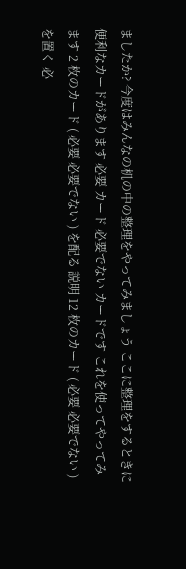ましたか? 今度はみんなの机の中の整理をやってみましょう ここに整理をするときに 便利なカードがあります 必要 カード 必要でない カードです これを使ってやってみます 2 枚のカード ( 必要 必要でない ) を配る 説明 12 枚のカード ( 必要 必要でない ) を置く 必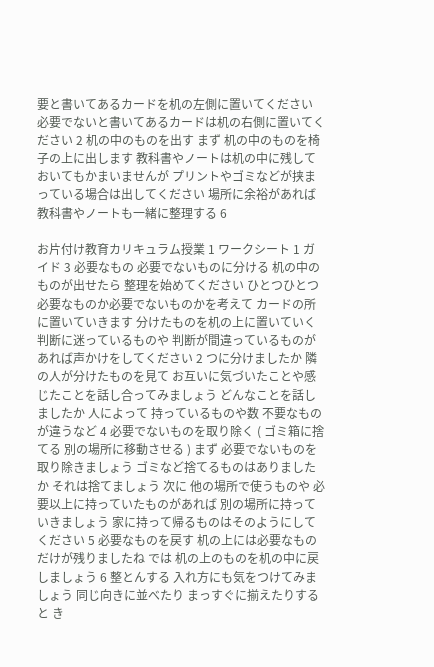要と書いてあるカードを机の左側に置いてください 必要でないと書いてあるカードは机の右側に置いてください 2 机の中のものを出す まず 机の中のものを椅子の上に出します 教科書やノートは机の中に残しておいてもかまいませんが プリントやゴミなどが挟まっている場合は出してください 場所に余裕があれば 教科書やノートも一緒に整理する 6

お片付け教育カリキュラム授業 1 ワークシート 1 ガイド 3 必要なもの 必要でないものに分ける 机の中のものが出せたら 整理を始めてください ひとつひとつ 必要なものか必要でないものかを考えて カードの所に置いていきます 分けたものを机の上に置いていく 判断に迷っているものや 判断が間違っているものがあれば声かけをしてください 2 つに分けましたか 隣の人が分けたものを見て お互いに気づいたことや感じたことを話し合ってみましょう どんなことを話しましたか 人によって 持っているものや数 不要なものが違うなど 4 必要でないものを取り除く ( ゴミ箱に捨てる 別の場所に移動させる ) まず 必要でないものを取り除きましょう ゴミなど捨てるものはありましたか それは捨てましょう 次に 他の場所で使うものや 必要以上に持っていたものがあれば 別の場所に持っていきましょう 家に持って帰るものはそのようにしてください 5 必要なものを戻す 机の上には必要なものだけが残りましたね では 机の上のものを机の中に戻しましょう 6 整とんする 入れ方にも気をつけてみましょう 同じ向きに並べたり まっすぐに揃えたりすると き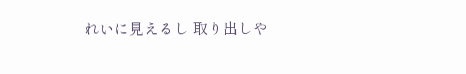れいに見えるし 取り出しや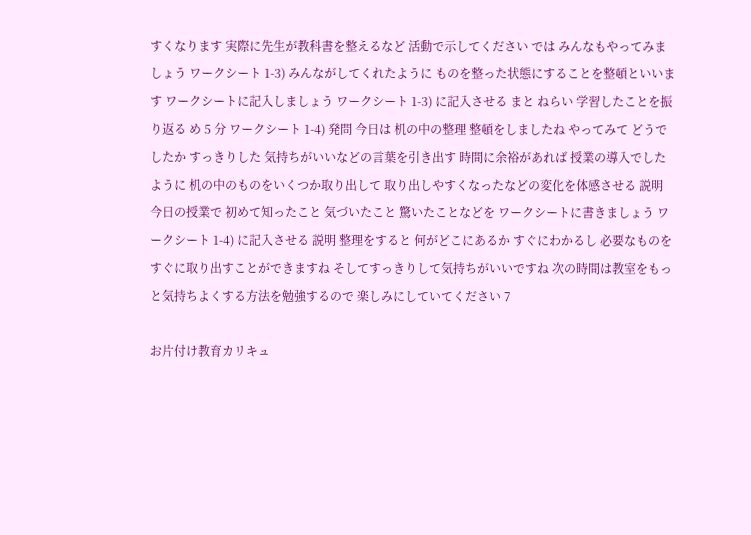すくなります 実際に先生が教科書を整えるなど 活動で示してください では みんなもやってみましょう ワークシート 1-3) みんながしてくれたように ものを整った状態にすることを整頓といいます ワークシートに記入しましょう ワークシート 1-3) に記入させる まと ねらい 学習したことを振り返る め 5 分 ワークシート 1-4) 発問 今日は 机の中の整理 整頓をしましたね やってみて どうでしたか すっきりした 気持ちがいいなどの言葉を引き出す 時間に余裕があれば 授業の導入でしたように 机の中のものをいくつか取り出して 取り出しやすくなったなどの変化を体感させる 説明 今日の授業で 初めて知ったこと 気づいたこと 驚いたことなどを ワークシートに書きましょう ワークシート 1-4) に記入させる 説明 整理をすると 何がどこにあるか すぐにわかるし 必要なものをすぐに取り出すことができますね そしてすっきりして気持ちがいいですね 次の時間は教室をもっと気持ちよくする方法を勉強するので 楽しみにしていてください 7

お片付け教育カリキュ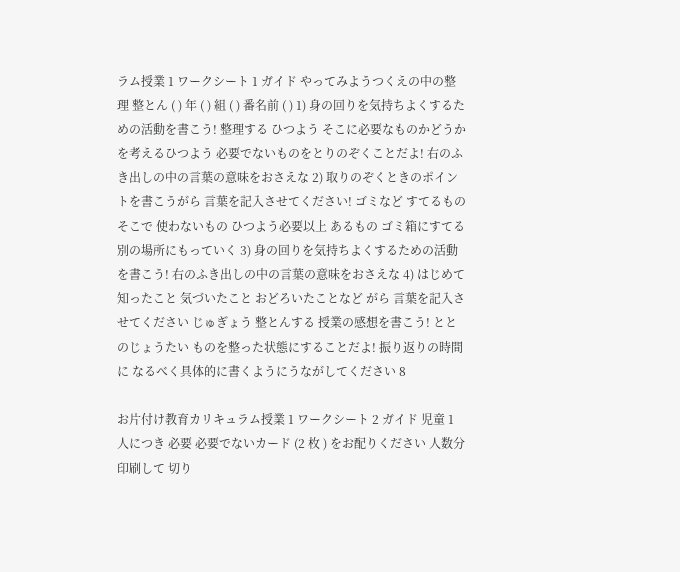ラム授業 1 ワークシート 1 ガイド やってみようつくえの中の整理 整とん ( ) 年 ( ) 組 ( ) 番名前 ( ) 1) 身の回りを気持ちよくするための活動を書こう! 整理する ひつよう そこに必要なものかどうかを考えるひつよう 必要でないものをとりのぞくことだよ! 右のふき出しの中の言葉の意味をおさえな 2) 取りのぞくときのポイントを書こうがら 言葉を記入させてください! ゴミなど すてるもの そこで 使わないもの ひつよう必要以上 あるもの ゴミ箱にすてる 別の場所にもっていく 3) 身の回りを気持ちよくするための活動を書こう! 右のふき出しの中の言葉の意味をおさえな 4) はじめて知ったこと 気づいたこと おどろいたことなど がら 言葉を記入させてください じゅぎょう 整とんする 授業の感想を書こう! ととのじょうたい ものを整った状態にすることだよ! 振り返りの時間に なるべく具体的に書くようにうながしてください 8

お片付け教育カリキュラム授業 1 ワークシート 2 ガイド 児童 1 人につき 必要 必要でないカード (2 枚 ) をお配りください 人数分印刷して 切り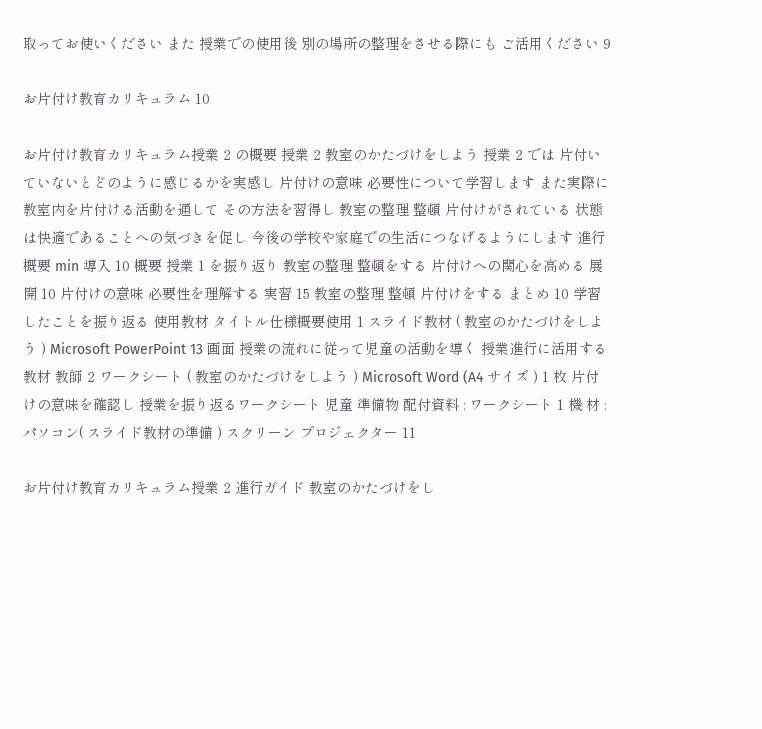取ってお使いください また 授業での使用後 別の場所の整理をさせる際にも ご活用ください 9

お片付け教育カリキュラム 10

お片付け教育カリキュラム授業 2 の概要 授業 2 教室のかたづけをしよう 授業 2 では 片付いていないとどのように感じるかを実感し 片付けの意味 必要性について学習します また実際に教室内を片付ける活動を通して その方法を習得し 教室の整理 整頓 片付けがされている 状態は快適であることへの気づきを促し 今後の学校や家庭での生活につなげるようにします 進行概要 min 導入 10 概要 授業 1 を振り返り 教室の整理 整頓をする 片付けへの関心を高める 展開 10 片付けの意味 必要性を理解する 実習 15 教室の整理 整頓 片付けをする まとめ 10 学習したことを振り返る 使用教材 タイトル仕様概要使用 1 スライド教材 ( 教室のかたづけをしよう ) Microsoft PowerPoint 13 画面 授業の流れに従って児童の活動を導く 授業進行に活用する教材 教師 2 ワークシート ( 教室のかたづけをしよう ) Microsoft Word (A4 サイズ ) 1 枚 片付けの意味を確認し 授業を振り返るワークシート 児童 準備物 配付資料 : ワークシート 1 機 材 : パソコン( スライド教材の準備 ) スクリーン プロジェクター 11

お片付け教育カリキュラム授業 2 進行ガイド 教室のかたづけをし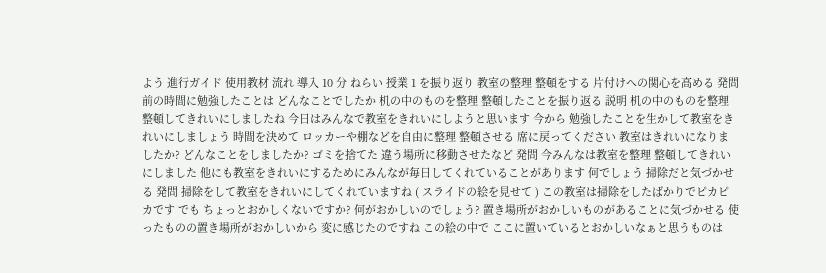よう 進行ガイド 使用教材 流れ 導入 10 分 ねらい 授業 1 を振り返り 教室の整理 整頓をする 片付けへの関心を高める 発問 前の時間に勉強したことは どんなことでしたか 机の中のものを整理 整頓したことを振り返る 説明 机の中のものを整理 整頓してきれいにしましたね 今日はみんなで教室をきれいにしようと思います 今から 勉強したことを生かして教室をきれいにしましょう 時間を決めて ロッカーや棚などを自由に整理 整頓させる 席に戻ってください 教室はきれいになりましたか? どんなことをしましたか? ゴミを捨てた 違う場所に移動させたなど 発問 今みんなは教室を整理 整頓してきれいにしました 他にも教室をきれいにするためにみんなが毎日してくれていることがあります 何でしょう 掃除だと気づかせる 発問 掃除をして教室をきれいにしてくれていますね ( スライドの絵を見せて ) この教室は掃除をしたばかりでピカピカです でも ちょっとおかしくないですか? 何がおかしいのでしょう? 置き場所がおかしいものがあることに気づかせる 使ったものの置き場所がおかしいから 変に感じたのですね この絵の中で ここに置いているとおかしいなぁと思うものは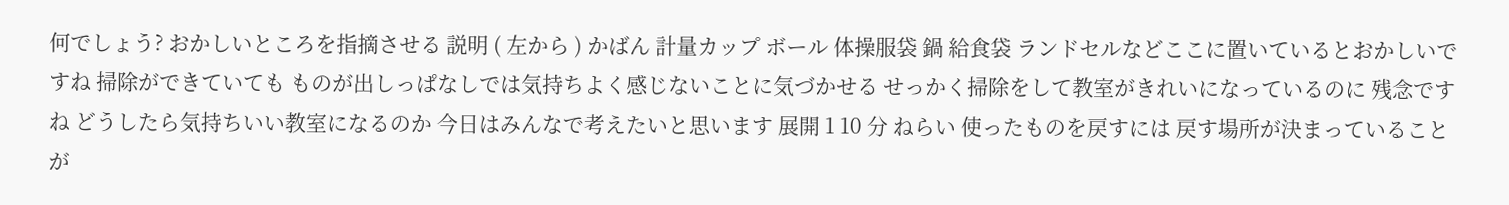何でしょう? おかしいところを指摘させる 説明 ( 左から ) かばん 計量カップ ボール 体操服袋 鍋 給食袋 ランドセルなどここに置いているとおかしいですね 掃除ができていても ものが出しっぱなしでは気持ちよく感じないことに気づかせる せっかく掃除をして教室がきれいになっているのに 残念ですね どうしたら気持ちいい教室になるのか 今日はみんなで考えたいと思います 展開 1 10 分 ねらい 使ったものを戻すには 戻す場所が決まっていることが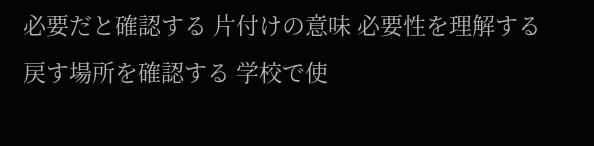必要だと確認する 片付けの意味 必要性を理解する 戻す場所を確認する 学校で使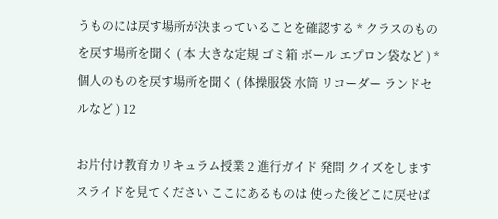うものには戻す場所が決まっていることを確認する * クラスのものを戻す場所を聞く ( 本 大きな定規 ゴミ箱 ボール エプロン袋など ) * 個人のものを戻す場所を聞く ( 体操服袋 水筒 リコーダー ランドセルなど ) 12

お片付け教育カリキュラム授業 2 進行ガイド 発問 クイズをします スライドを見てください ここにあるものは 使った後どこに戻せば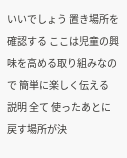いいでしょう 置き場所を確認する ここは児童の興味を高める取り組みなので 簡単に楽しく伝える 説明 全て 使ったあとに戻す場所が決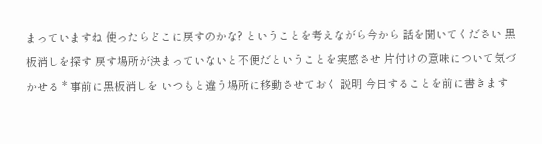まっていますね 使ったらどこに戻すのかな? ということを考えながら今から 話を聞いてください 黒板消しを探す 戻す場所が決まっていないと不便だということを実感させ 片付けの意味について気づかせる * 事前に黒板消しを いつもと違う場所に移動させておく 説明 今日することを前に書きます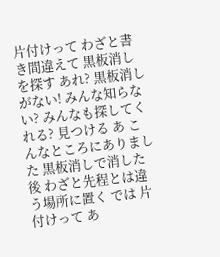片付けって わざと書き間違えて 黒板消しを探す あれ? 黒板消しがない! みんな知らない? みんなも探してくれる? 見つける あ こんなところにありました 黒板消しで消した後 わざと先程とは違う場所に置く では 片付けって あ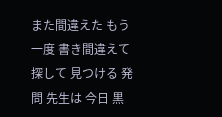また間違えた もう一度 書き間違えて 探して 見つける 発問 先生は 今日 黒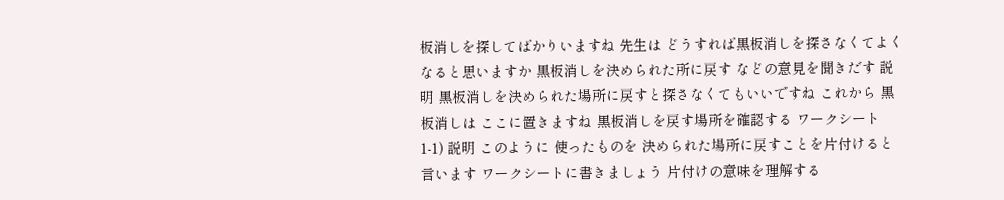板消しを探してばかりいますね 先生は どうすれば黒板消しを探さなくてよくなると思いますか 黒板消しを決められた所に戻す などの意見を聞きだす 説明 黒板消しを決められた場所に戻すと探さなくてもいいですね これから 黒板消しは ここに置きますね 黒板消しを戻す場所を確認する ワークシート 1-1) 説明 このように 使ったものを 決められた場所に戻すことを片付けると言います ワークシートに書きましょう 片付けの意味を理解する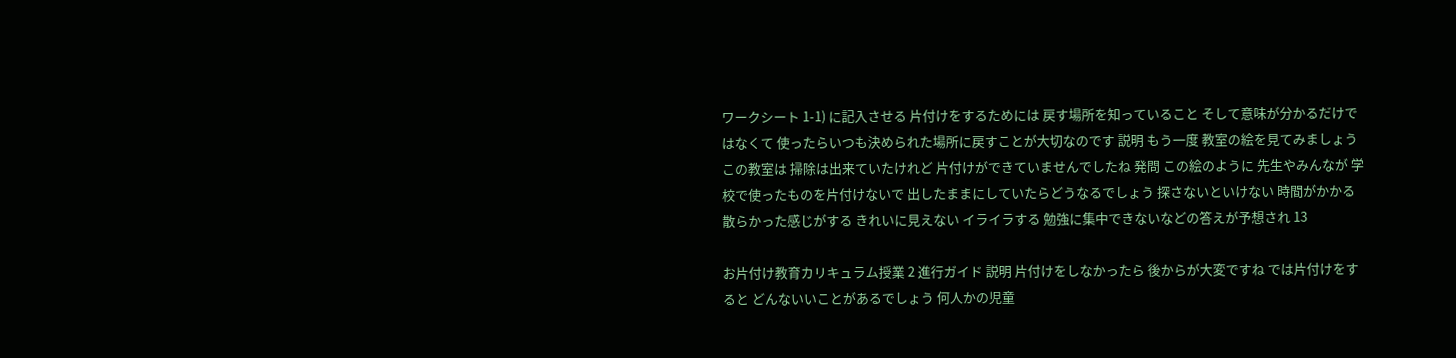ワークシート 1-1) に記入させる 片付けをするためには 戻す場所を知っていること そして意味が分かるだけではなくて 使ったらいつも決められた場所に戻すことが大切なのです 説明 もう一度 教室の絵を見てみましょう この教室は 掃除は出来ていたけれど 片付けができていませんでしたね 発問 この絵のように 先生やみんなが 学校で使ったものを片付けないで 出したままにしていたらどうなるでしょう 探さないといけない 時間がかかる 散らかった感じがする きれいに見えない イライラする 勉強に集中できないなどの答えが予想され 13

お片付け教育カリキュラム授業 2 進行ガイド 説明 片付けをしなかったら 後からが大変ですね では片付けをすると どんないいことがあるでしょう 何人かの児童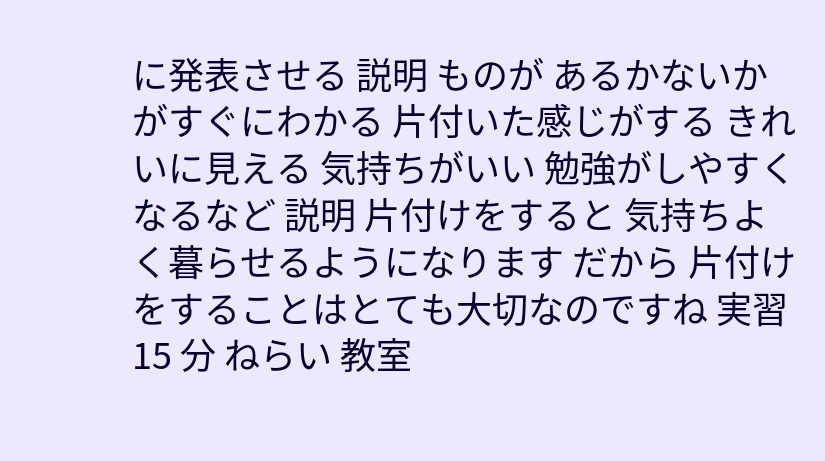に発表させる 説明 ものが あるかないかがすぐにわかる 片付いた感じがする きれいに見える 気持ちがいい 勉強がしやすくなるなど 説明 片付けをすると 気持ちよく暮らせるようになります だから 片付けをすることはとても大切なのですね 実習 15 分 ねらい 教室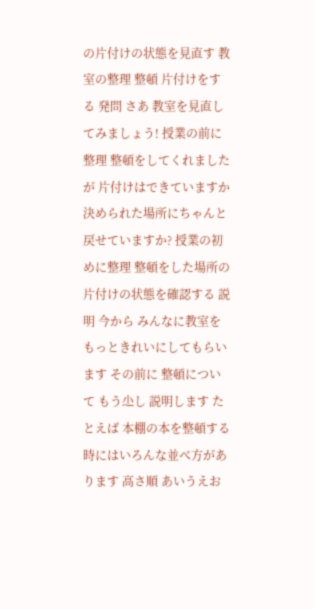の片付けの状態を見直す 教室の整理 整頓 片付けをする 発問 さあ 教室を見直してみましょう! 授業の前に整理 整頓をしてくれましたが 片付けはできていますか 決められた場所にちゃんと戻せていますか? 授業の初めに整理 整頓をした場所の片付けの状態を確認する 説明 今から みんなに教室をもっときれいにしてもらいます その前に 整頓について もう尐し 説明します たとえば 本棚の本を整頓する時にはいろんな並べ方があります 高さ順 あいうえお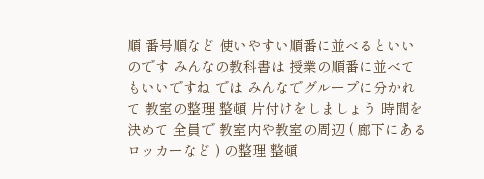順 番号順など 使いやすい順番に並べるといいのです みんなの教科書は 授業の順番に並べてもいいですね では みんなでグループに分かれて 教室の整理 整頓 片付けをしましょう 時間を決めて 全員で 教室内や教室の周辺 ( 廊下にあるロッカーなど ) の整理 整頓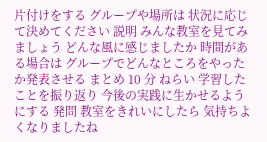片付けをする グループや場所は 状況に応じて決めてください 説明 みんな教室を見てみましょう どんな風に感じましたか 時間がある場合は グループでどんなところをやったか発表させる まとめ 10 分 ねらい 学習したことを振り返り 今後の実践に生かせるようにする 発問 教室をきれいにしたら 気持ちよくなりましたね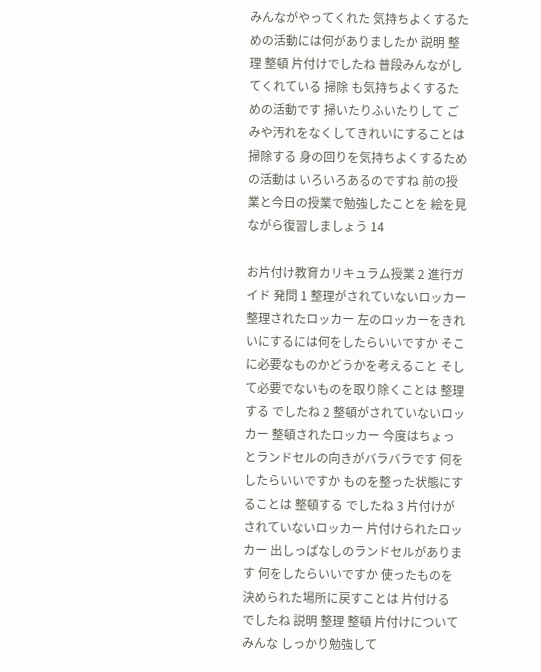みんながやってくれた 気持ちよくするための活動には何がありましたか 説明 整理 整頓 片付けでしたね 普段みんながしてくれている 掃除 も気持ちよくするための活動です 掃いたりふいたりして ごみや汚れをなくしてきれいにすることは 掃除する 身の回りを気持ちよくするための活動は いろいろあるのですね 前の授業と今日の授業で勉強したことを 絵を見ながら復習しましょう 14

お片付け教育カリキュラム授業 2 進行ガイド 発問 1 整理がされていないロッカー 整理されたロッカー 左のロッカーをきれいにするには何をしたらいいですか そこに必要なものかどうかを考えること そして必要でないものを取り除くことは 整理する でしたね 2 整頓がされていないロッカー 整頓されたロッカー 今度はちょっとランドセルの向きがバラバラです 何をしたらいいですか ものを整った状態にすることは 整頓する でしたね 3 片付けがされていないロッカー 片付けられたロッカー 出しっぱなしのランドセルがあります 何をしたらいいですか 使ったものを決められた場所に戻すことは 片付ける でしたね 説明 整理 整頓 片付けについて みんな しっかり勉強して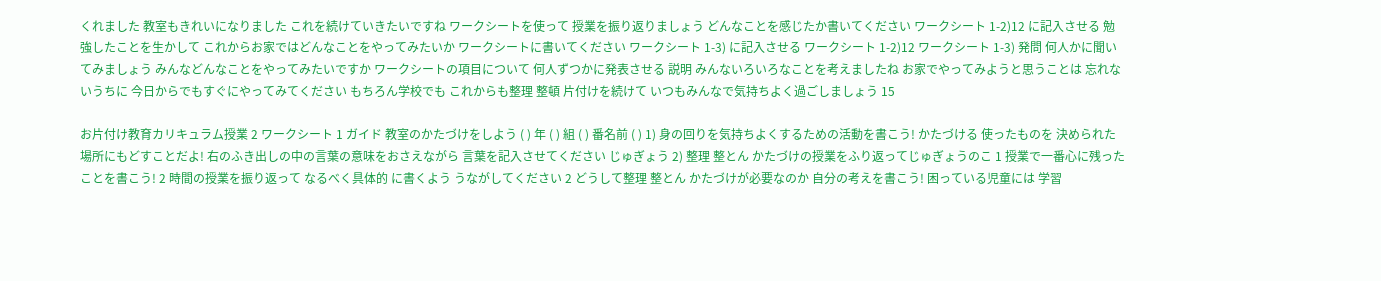くれました 教室もきれいになりました これを続けていきたいですね ワークシートを使って 授業を振り返りましょう どんなことを感じたか書いてください ワークシート 1-2)12 に記入させる 勉強したことを生かして これからお家ではどんなことをやってみたいか ワークシートに書いてください ワークシート 1-3) に記入させる ワークシート 1-2)12 ワークシート 1-3) 発問 何人かに聞いてみましょう みんなどんなことをやってみたいですか ワークシートの項目について 何人ずつかに発表させる 説明 みんないろいろなことを考えましたね お家でやってみようと思うことは 忘れないうちに 今日からでもすぐにやってみてください もちろん学校でも これからも整理 整頓 片付けを続けて いつもみんなで気持ちよく過ごしましょう 15

お片付け教育カリキュラム授業 2 ワークシート 1 ガイド 教室のかたづけをしよう ( ) 年 ( ) 組 ( ) 番名前 ( ) 1) 身の回りを気持ちよくするための活動を書こう! かたづける 使ったものを 決められた場所にもどすことだよ! 右のふき出しの中の言葉の意味をおさえながら 言葉を記入させてください じゅぎょう 2) 整理 整とん かたづけの授業をふり返ってじゅぎょうのこ 1 授業で一番心に残ったことを書こう! 2 時間の授業を振り返って なるべく具体的 に書くよう うながしてください 2 どうして整理 整とん かたづけが必要なのか 自分の考えを書こう! 困っている児童には 学習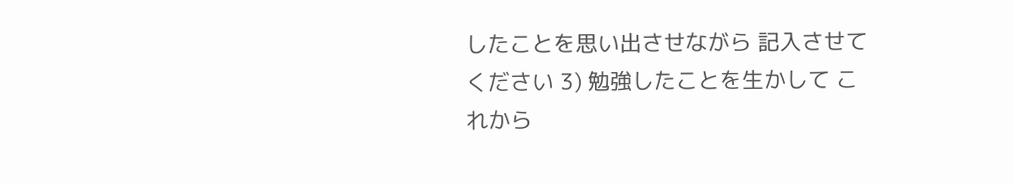したことを思い出させながら 記入させてください 3) 勉強したことを生かして これから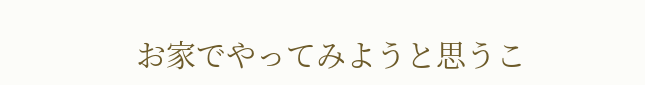お家でやってみようと思うこ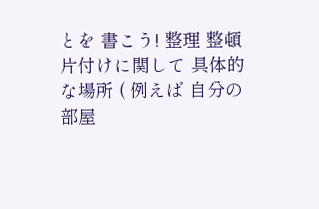とを 書こう! 整理 整頓 片付けに関して 具体的な場所 ( 例えば 自分の部屋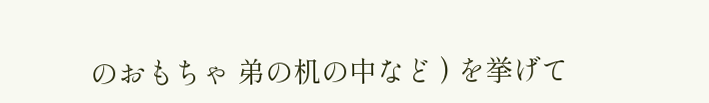のおもちゃ 弟の机の中など ) を挙げて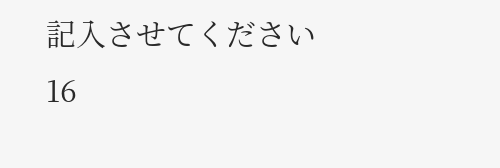記入させてください 16